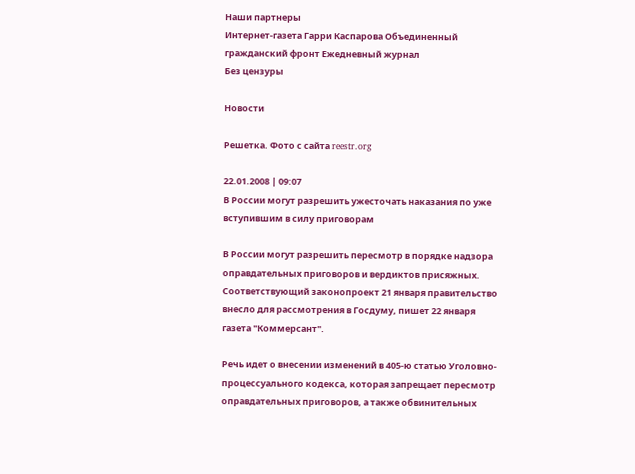Наши партнеры
Интернет-газета Гарри Каспарова Объединенный гражданский фронт Ежедневный журнал
Без цензуры

Новости

Решетка. Фото с сайта reestr.org

22.01.2008 | 09:07
В России могут разрешить ужесточать наказания по уже вступившим в силу приговорам

В России могут разрешить пересмотр в порядке надзора оправдательных приговоров и вердиктов присяжных. Соответствующий законопроект 21 января правительство внесло для рассмотрения в Госдуму, пишет 22 января газета "Коммерсант".

Речь идет о внесении изменений в 405-ю статью Уголовно-процессуального кодекса, которая запрещает пересмотр оправдательных приговоров, а также обвинительных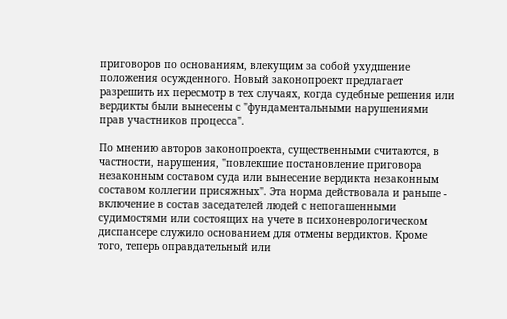приговоров по основаниям, влекущим за собой ухудшение положения осужденного. Новый законопроект предлагает разрешить их пересмотр в тех случаях, когда судебные решения или вердикты были вынесены с "фундаментальными нарушениями прав участников процесса".

По мнению авторов законопроекта, существенными считаются, в частности, нарушения, "повлекшие постановление приговора незаконным составом суда или вынесение вердикта незаконным составом коллегии присяжных". Эта норма действовала и раньше - включение в состав заседателей людей с непогашенными судимостями или состоящих на учете в психоневрологическом диспансере служило основанием для отмены вердиктов. Кроме того, теперь оправдательный или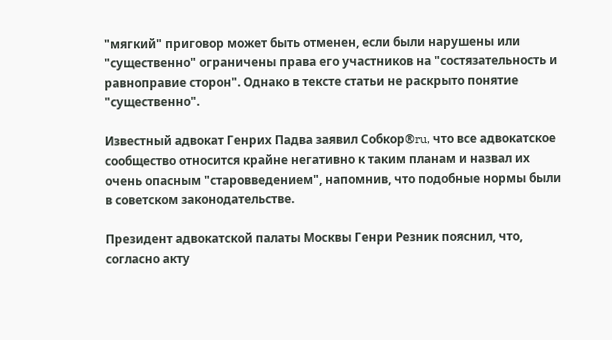"мягкий" приговор может быть отменен, если были нарушены или "существенно" ограничены права его участников на "состязательность и равноправие сторон". Однако в тексте статьи не раскрыто понятие "существенно".

Известный адвокат Генрих Падва заявил Собкор®ru, что все адвокатское сообщество относится крайне негативно к таким планам и назвал их очень опасным "старовведением", напомнив, что подобные нормы были в советском законодательстве.

Президент адвокатской палаты Москвы Генри Резник пояснил, что, согласно акту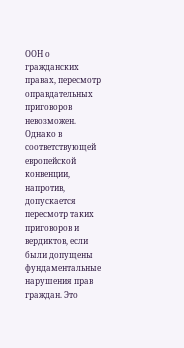ООН о гражданских правах, пересмотр оправдательных приговоров невозможен. Однако в соответствующей европейской конвенции, напротив, допускается пересмотр таких приговоров и вердиктов, если были допущены фундаментальные нарушения прав граждан. Это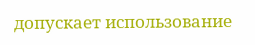допускает использование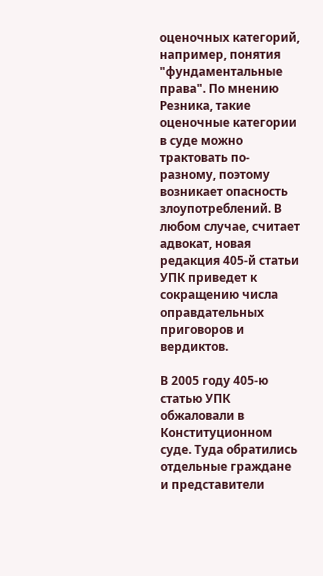оценочных категорий, например, понятия "фундаментальные права". По мнению Резника, такие оценочные категории в суде можно трактовать по-разному, поэтому возникает опасность злоупотреблений. В любом случае, считает адвокат, новая редакция 405-й статьи УПК приведет к сокращению числа оправдательных приговоров и вердиктов.

В 2005 году 405-ю статью УПК обжаловали в Конституционном суде. Туда обратились отдельные граждане и представители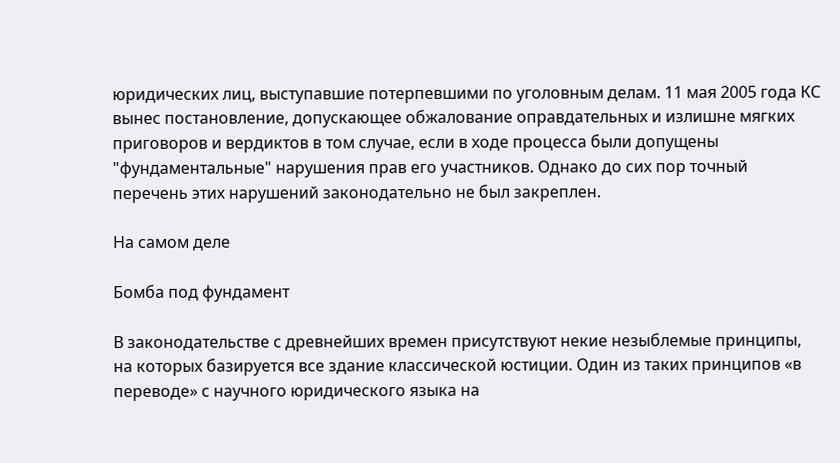юридических лиц, выступавшие потерпевшими по уголовным делам. 11 мая 2005 года КС вынес постановление, допускающее обжалование оправдательных и излишне мягких приговоров и вердиктов в том случае, если в ходе процесса были допущены "фундаментальные" нарушения прав его участников. Однако до сих пор точный перечень этих нарушений законодательно не был закреплен.

На самом деле

Бомба под фундамент

В законодательстве с древнейших времен присутствуют некие незыблемые принципы, на которых базируется все здание классической юстиции. Один из таких принципов «в переводе» с научного юридического языка на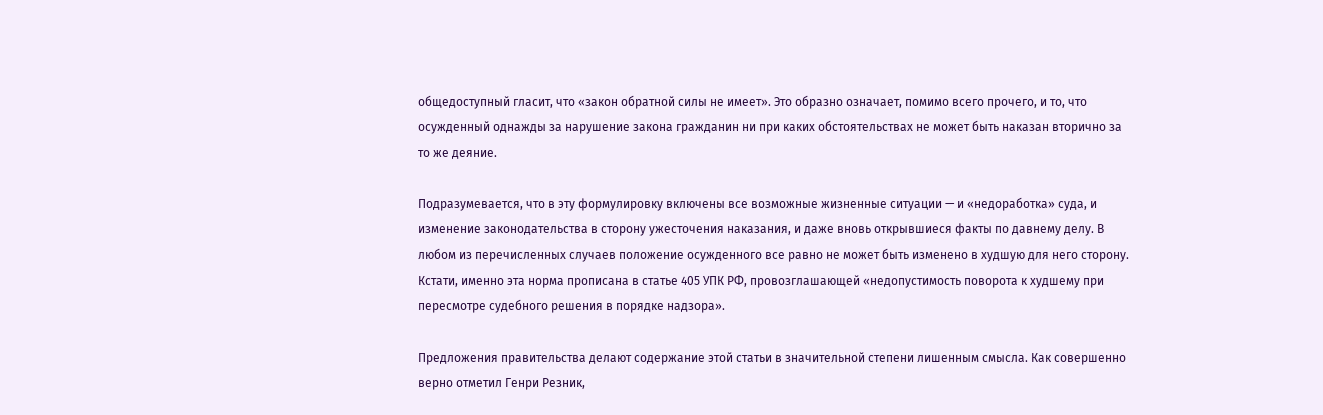общедоступный гласит, что «закон обратной силы не имеет». Это образно означает, помимо всего прочего, и то, что осужденный однажды за нарушение закона гражданин ни при каких обстоятельствах не может быть наказан вторично за то же деяние.

Подразумевается, что в эту формулировку включены все возможные жизненные ситуации — и «недоработка» суда, и изменение законодательства в сторону ужесточения наказания, и даже вновь открывшиеся факты по давнему делу. В любом из перечисленных случаев положение осужденного все равно не может быть изменено в худшую для него сторону. Кстати, именно эта норма прописана в статье 405 УПК РФ, провозглашающей «недопустимость поворота к худшему при пересмотре судебного решения в порядке надзора».

Предложения правительства делают содержание этой статьи в значительной степени лишенным смысла. Как совершенно верно отметил Генри Резник,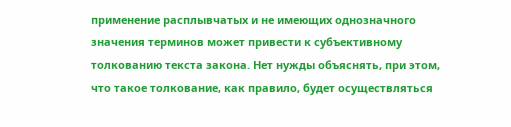применение расплывчатых и не имеющих однозначного значения терминов может привести к субъективному толкованию текста закона. Нет нужды объяснять, при этом, что такое толкование, как правило, будет осуществляться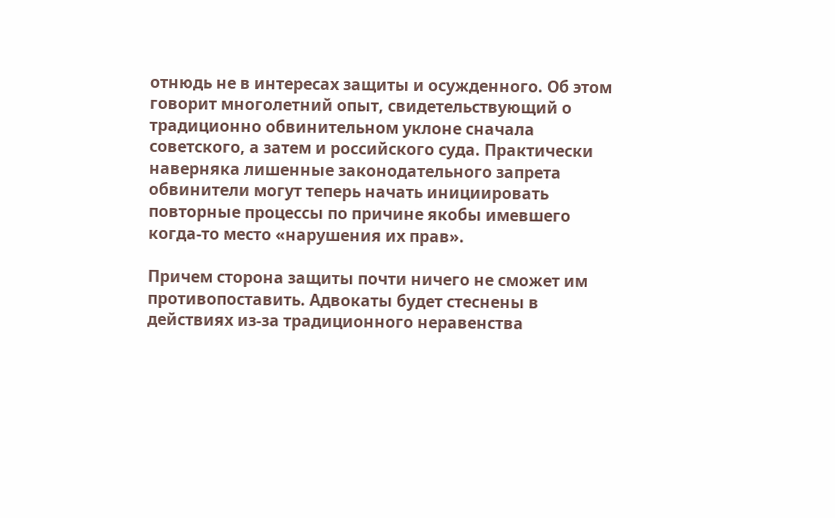отнюдь не в интересах защиты и осужденного. Об этом говорит многолетний опыт, свидетельствующий о традиционно обвинительном уклоне сначала советского, а затем и российского суда. Практически наверняка лишенные законодательного запрета обвинители могут теперь начать инициировать повторные процессы по причине якобы имевшего когда-то место «нарушения их прав».

Причем сторона защиты почти ничего не сможет им противопоставить. Адвокаты будет стеснены в действиях из-за традиционного неравенства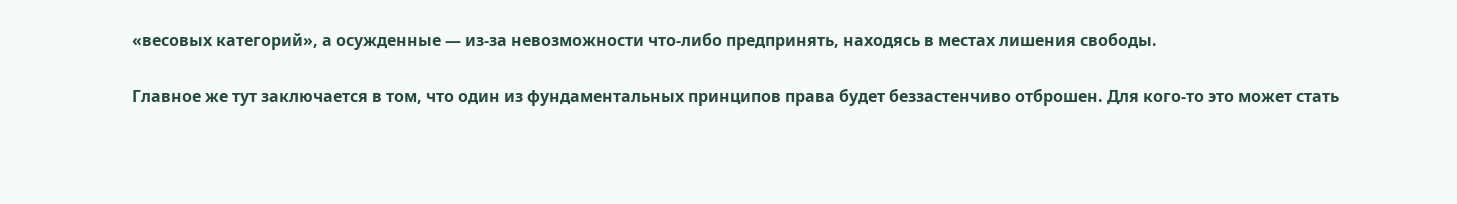«весовых категорий», а осужденные — из-за невозможности что-либо предпринять, находясь в местах лишения свободы.

Главное же тут заключается в том, что один из фундаментальных принципов права будет беззастенчиво отброшен. Для кого-то это может стать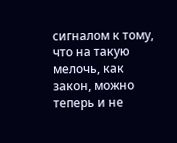сигналом к тому, что на такую мелочь, как закон, можно теперь и не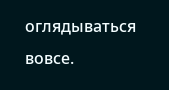оглядываться вовсе.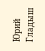Юрий Гладыш